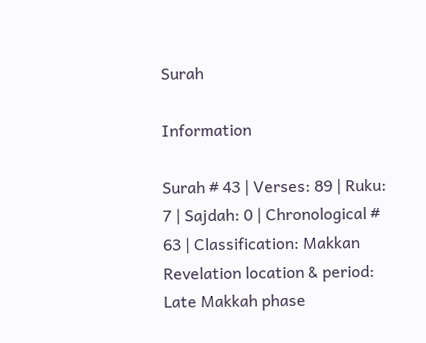Surah

Information

Surah # 43 | Verses: 89 | Ruku: 7 | Sajdah: 0 | Chronological # 63 | Classification: Makkan
Revelation location & period: Late Makkah phase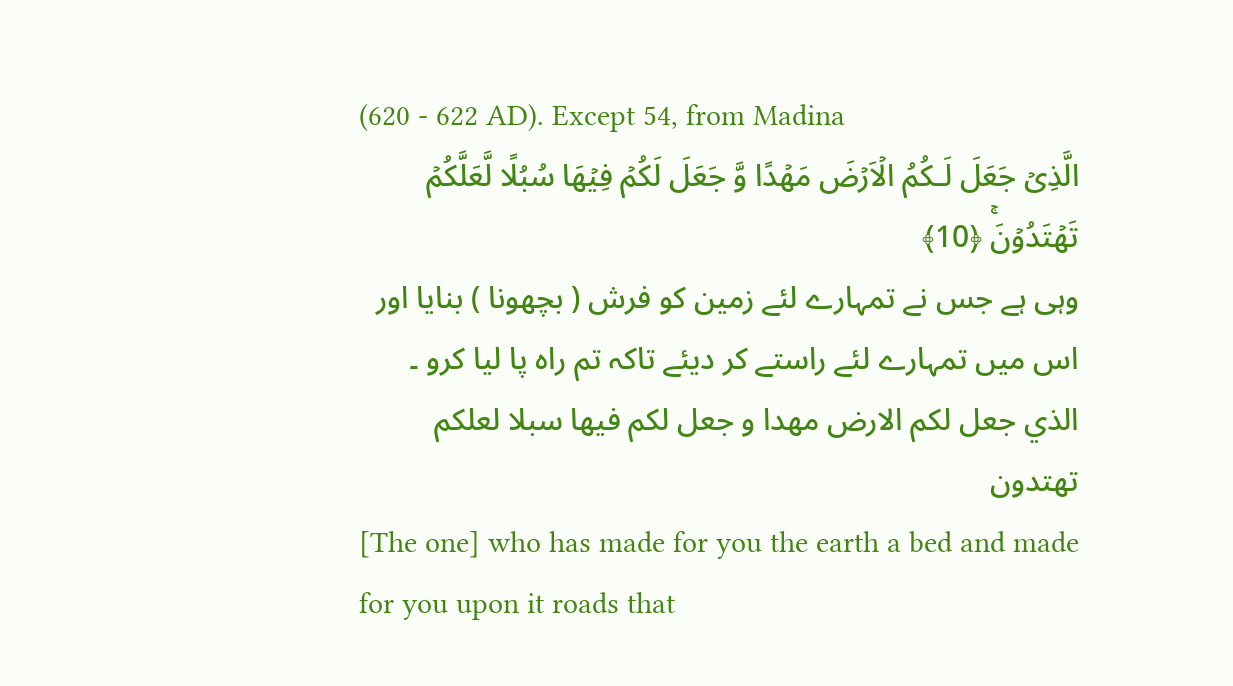(620 - 622 AD). Except 54, from Madina
الَّذِىۡ جَعَلَ لَـكُمُ الۡاَرۡضَ مَهۡدًا وَّ جَعَلَ لَكُمۡ فِيۡهَا سُبُلًا لَّعَلَّكُمۡ تَهۡتَدُوۡنَ‌ۚ ﴿10﴾
وہی ہے جس نے تمہارے لئے زمین کو فرش ( بچھونا ) بنایا اور اس میں تمہارے لئے راستے کر دیئے تاکہ تم راہ پا لیا کرو ۔
الذي جعل لكم الارض مهدا و جعل لكم فيها سبلا لعلكم تهتدون
[The one] who has made for you the earth a bed and made for you upon it roads that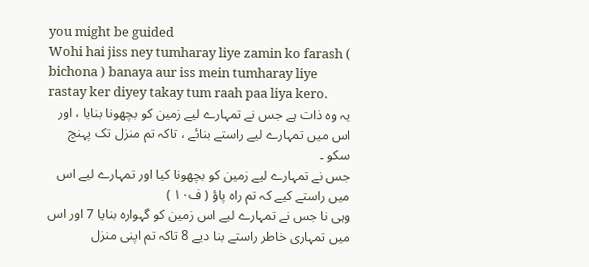you might be guided
Wohi hai jiss ney tumharay liye zamin ko farash ( bichona ) banaya aur iss mein tumharay liye rastay ker diyey takay tum raah paa liya kero.
یہ وہ ذات ہے جس نے تمہارے لیے زمین کو بچھونا بنایا ، اور اس میں تمہارے لیے راستے بنائے ، تاکہ تم منزل تک پہنچ سکو ۔
جس نے تمہارے لیے زمین کو بچھونا کیا اور تمہارے لیے اس میں راستے کیے کہ تم راہ پاؤ ( ف۱۰ )
وہی نا جس نے تمہارے لیے اس زمین کو گہوارہ بنایا 7 اور اس میں تمہاری خاطر راستے بنا دیے 8 تاکہ تم اپنی منزل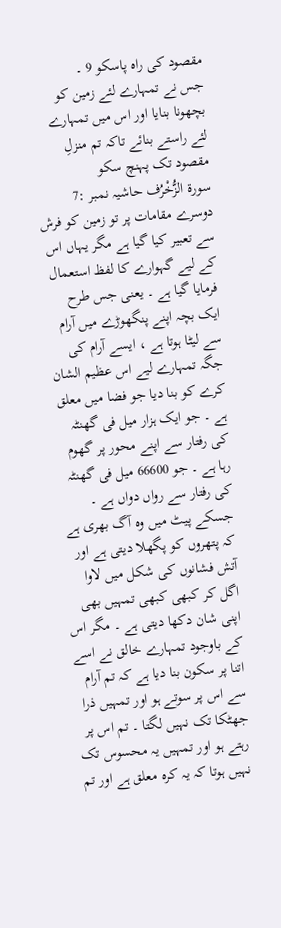مقصود کی راہ پاسکو 9 ۔
جس نے تمہارے لئے زمین کو بچھونا بنایا اور اس میں تمہارے لئے راستے بنائے تاکہ تم منزلِ مقصود تک پہنچ سکو
سورة الزُّخْرُف حاشیہ نمبر :7 دوسرے مقامات پر تو زمین کو فرش سے تعبیر کیا گیا ہے مگر یہاں اس کے لیے گہوارے کا لفظ استعمال فرمایا گیا ہے ۔ یعنی جس طرح ایک بچہ اپنے پنگھوڑے میں آرام سے لیٹا ہوتا ہے ، ایسے آرام کی جگہ تمہارے لیے اس عظیم الشان کرے کو بنا دیا جو فضا میں معلق ہے ۔ جو ایک ہزار میل فی گھنٹہ کی رفتار سے اپنے محور پر گھوم رہا ہے ۔ جو 66600 میل فی گھنٹہ کی رفتار سے رواں دواں ہے ۔ جسکے پیٹ میں وہ آگ بھری ہے کہ پتھروں کو پگھلا دیتی ہے اور آتش فشانوں کی شکل میں لاوا اگل کر کبھی کبھی تمہیں بھی اپنی شان دکھا دیتی ہے ۔ مگر اس کے باوجود تمہارے خالق نے اسے اتنا پر سکون بنا دیا ہے کہ تم آرام سے اس پر سوتے ہو اور تمہیں ذرا جھٹکا تک نہیں لگتا ۔ تم اس پر رہتے ہو اور تمہیں یہ محسوس تک نہیں ہوتا کہ یہ کرہ معلق ہے اور تم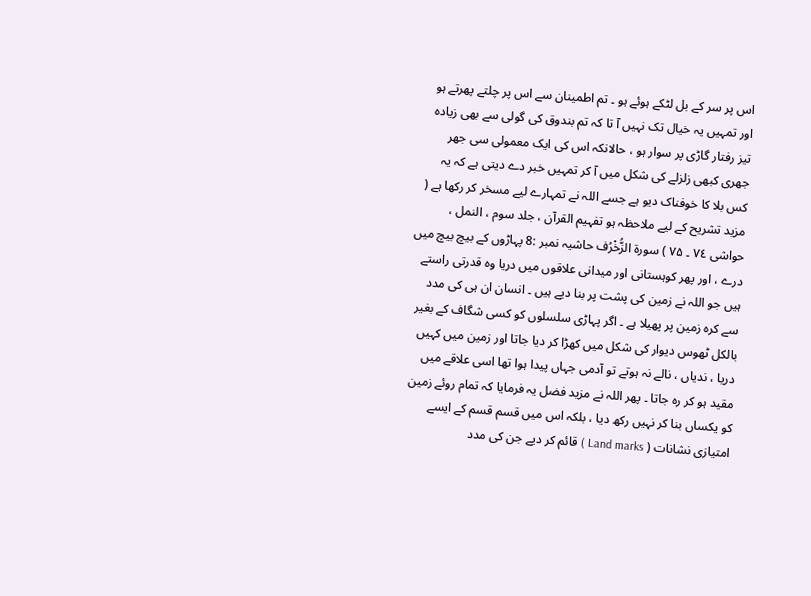اس پر سر کے بل لٹکے ہوئے ہو ۔ تم اطمینان سے اس پر چلتے پھرتے ہو اور تمہیں یہ خیال تک نہیں آ تا کہ تم بندوق کی گولی سے بھی زیادہ تیز رفتار گاڑی پر سوار ہو ، حالانکہ اس کی ایک معمولی سی جھر جھری کبھی زلزلے کی شکل میں آ کر تمہیں خبر دے دیتی ہے کہ یہ کس بلا کا خوفناک دیو ہے جسے اللہ نے تمہارے لیے مسخر کر رکھا ہے ( مزید تشریح کے لیے ملاحظہ ہو تفہیم القرآن ، جلد سوم ، النمل ، حواشی ۷٤ ۔ ۷۵ ) سورة الزُّخْرُف حاشیہ نمبر :8 پہاڑوں کے بیچ بیچ میں درے ، اور پھر کوہستانی اور میدانی علاقوں میں دریا وہ قدرتی راستے ہیں جو اللہ نے زمین کی پشت پر بنا دیے ہیں ۔ انسان ان ہی کی مدد سے کرہ زمین پر پھیلا ہے ۔ اگر پہاڑی سلسلوں کو کسی شگاف کے بغیر بالکل ٹھوس دیوار کی شکل میں کھڑا کر دیا جاتا اور زمین میں کہیں دریا ، ندیاں ، نالے نہ ہوتے تو آدمی جہاں پیدا ہوا تھا اسی علاقے میں مقید ہو کر رہ جاتا ۔ پھر اللہ نے مزید فضل یہ فرمایا کہ تمام روئے زمین کو یکساں بنا کر نہیں رکھ دیا ، بلکہ اس میں قسم قسم کے ایسے امتیازی نشانات ( Land marks ) قائم کر دیے جن کی مدد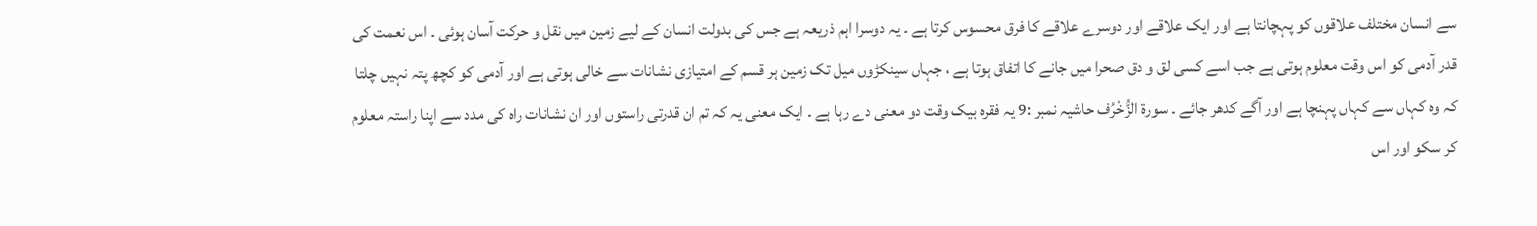سے انسان مختلف علاقوں کو پہچانتا ہے اور ایک علاقے اور دوسرے علاقے کا فرق محسوس کرتا ہے ۔ یہ دوسرا اہم ذریعہ ہے جس کی بدولت انسان کے لیے زمین میں نقل و حرکت آسان ہوئی ۔ اس نعمت کی قدر آدمی کو اس وقت معلوم ہوتی ہے جب اسے کسی لق و دق صحرا میں جانے کا اتفاق ہوتا ہے ، جہاں سینکڑوں میل تک زمین ہر قسم کے امتیازی نشانات سے خالی ہوتی ہے اور آدمی کو کچھ پتہ نہیں چلتا کہ وہ کہاں سے کہاں پہنچا ہے اور آگے کدھر جائے ۔ سورة الزُّخْرُف حاشیہ نمبر :9 یہ فقرہ بیک وقت دو معنی دے رہا ہے ۔ ایک معنی یہ کہ تم ان قدرتی راستوں اور ان نشانات راہ کی مدد سے اپنا راستہ معلوم کر سکو اور اس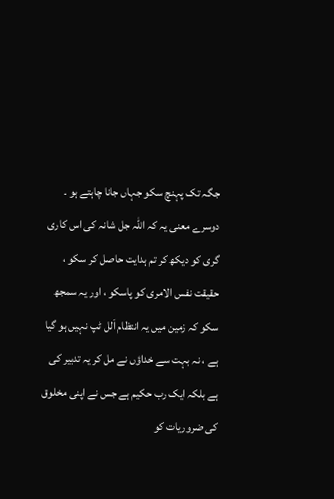جگہ تک پہنچ سکو جہاں جانا چاہتے ہو ۔ دوسرے معنی یہ کہ اللہ جل شانہ کی اس کاری گری کو دیکھ کر تم ہدایت حاصل کر سکو ، حقیقت نفس الامری کو پاسکو ، اور یہ سمجھ سکو کہ زمین میں یہ انتظام اَلل ٹپ نہیں ہو گیا ہے ، نہ بہت سے خداؤں نے مل کر یہ تدبیر کی ہے بلکہ ایک رب حکیم ہے جس نے اپنی مخلوق کی ضروریات کو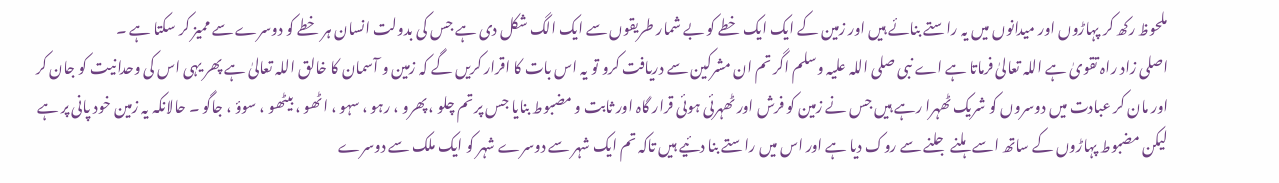ملحوظ رکھ کر پہاڑوں اور میدانوں میں یہ راستے بنائے ہیں اور زمین کے ایک ایک خطے کو بے شمار طریقوں سے ایک الگ شکل دی ہے جس کی بدولت انسان ہر خطے کو دوسرے سے ممیز کر سکتا ہے ۔
اصلی زاد راہ تقویٰ ہے اللہ تعالیٰ فرماتا ہے اے نبی صلی اللہ علیہ وسلم اگر تم ان مشرکین سے دریافت کرو تو یہ اس بات کا اقرار کریں گے کہ زمین و آسمان کا خالق اللہ تعالیٰ ہے پھر یہی اس کی وحدانیت کو جان کر اور مان کر عبادت میں دوسروں کو شریک ٹھہرا رہے ہیں جس نے زمین کو فرش اور ٹھہرئی ہوئی قرار گاہ اور ثابت و مضبوط بنایا جس پر تم چلو ، پھرو ، رہو ، سہو ، اٹھو ، بیٹھو ، سوؤ ، جاگو ۔ حالانکہ یہ زمین خود پانی پر ہے لیکن مضبوط پہاڑوں کے ساتھ اسے ہلنے جلنے سے روک دیا ہے اور اس میں راستے بنا دئیے ہیں تاکہ تم ایک شہر سے دوسرے شہر کو ایک ملک سے دوسرے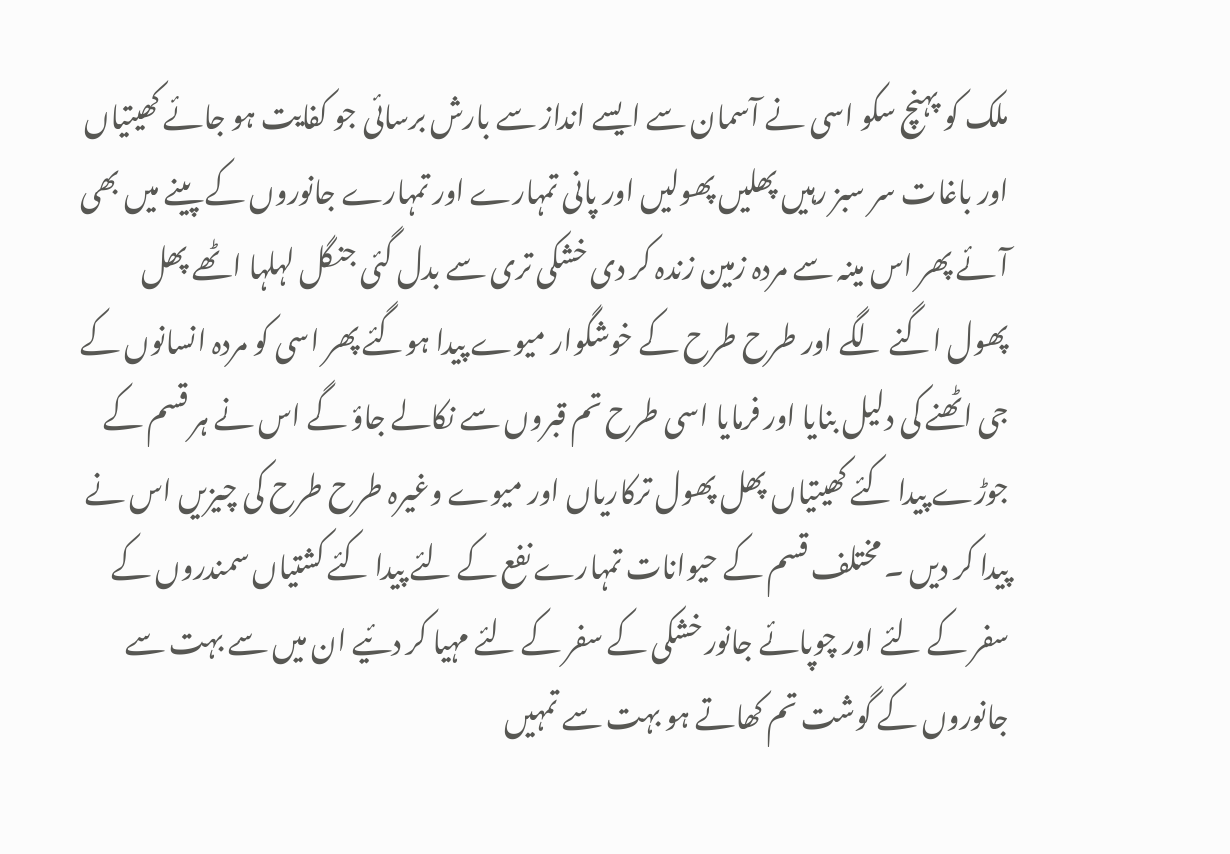ملک کو پہنچ سکو اسی نے آسمان سے ایسے انداز سے بارش برسائی جو کفایت ہو جائے کھیتیاں اور باغات سر سبز رہیں پھلیں پھولیں اور پانی تمہارے اور تمہارے جانوروں کے پینے میں بھی آئے پھر اس مینہ سے مردہ زمین زندہ کر دی خشکی تری سے بدل گئی جنگل لہلہا اٹھے پھل پھول اگنے لگے اور طرح طرح کے خوشگوار میوے پیدا ہوگئے پھر اسی کو مردہ انسانوں کے جی اٹھنے کی دلیل بنایا اور فرمایا اسی طرح تم قبروں سے نکالے جاؤ گے اس نے ہر قسم کے جوڑے پیدا کئے کھیتیاں پھل پھول ترکاریاں اور میوے وغیرہ طرح طرح کی چیزیں اس نے پیدا کر دیں ۔ مختلف قسم کے حیوانات تمہارے نفع کے لئے پیدا کئے کشتیاں سمندروں کے سفر کے لئے اور چوپائے جانور خشکی کے سفر کے لئے مہیا کر دئیے ان میں سے بہت سے جانوروں کے گوشت تم کھاتے ہو بہت سے تمہیں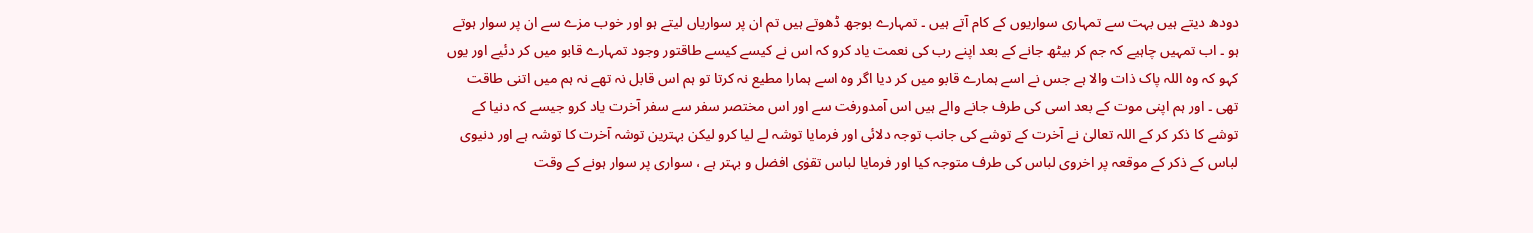دودھ دیتے ہیں بہت سے تمہاری سواریوں کے کام آتے ہیں ۔ تمہارے بوجھ ڈھوتے ہیں تم ان پر سواریاں لیتے ہو اور خوب مزے سے ان پر سوار ہوتے ہو ۔ اب تمہیں چاہیے کہ جم کر بیٹھ جانے کے بعد اپنے رب کی نعمت یاد کرو کہ اس نے کیسے کیسے طاقتور وجود تمہارے قابو میں کر دئیے اور یوں کہو کہ وہ اللہ پاک ذات والا ہے جس نے اسے ہمارے قابو میں کر دیا اگر وہ اسے ہمارا مطیع نہ کرتا تو ہم اس قابل نہ تھے نہ ہم میں اتنی طاقت تھی ۔ اور ہم اپنی موت کے بعد اسی کی طرف جانے والے ہیں اس آمدورفت سے اور اس مختصر سفر سے سفر آخرت یاد کرو جیسے کہ دنیا کے توشے کا ذکر کر کے اللہ تعالیٰ نے آخرت کے توشے کی جانب توجہ دلائی اور فرمایا توشہ لے لیا کرو لیکن بہترین توشہ آخرت کا توشہ ہے اور دنیوی لباس کے ذکر کے موقعہ پر اخروی لباس کی طرف متوجہ کیا اور فرمایا لباس تقوٰی افضل و بہتر ہے ، سواری پر سوار ہونے کے وقت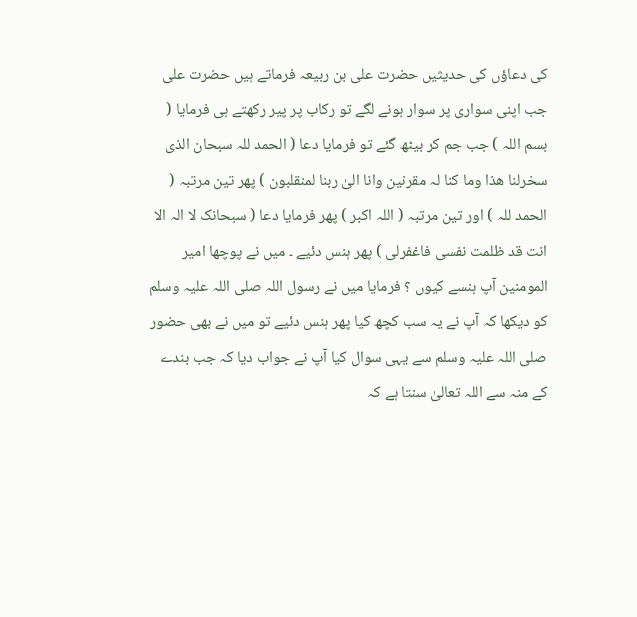کی دعاؤں کی حدیثیں حضرت علی بن ربیعہ فرماتے ہیں حضرت علی جب اپنی سواری پر سوار ہونے لگے تو رکاب پر پیر رکھتے ہی فرمایا ( بسم اللہ ) جب جم کر بیٹھ گئے تو فرمایا دعا ( الحمد للہ سبحان الذی سخرلنا ھذا وما کنا لہ مقرنین وانا الیٰ ربنا لمنقلبون ) پھر تین مرتبہ ( الحمد للہ ) اور تین مرتبہ ( اللہ اکبر ) پھر فرمایا دعا ( سبحانک لا الہ الا انت قد ظلمت نفسی فاغفرلی ) پھر ہنس دئیے ۔ میں نے پوچھا امیر المومنین آپ ہنسے کیوں ؟ فرمایا میں نے رسول اللہ صلی اللہ علیہ وسلم کو دیکھا کہ آپ نے یہ سب کچھ کیا پھر ہنس دئیے تو میں نے بھی حضور صلی اللہ علیہ وسلم سے یہی سوال کیا آپ نے جواب دیا کہ جب بندے کے منہ سے اللہ تعالیٰ سنتا ہے کہ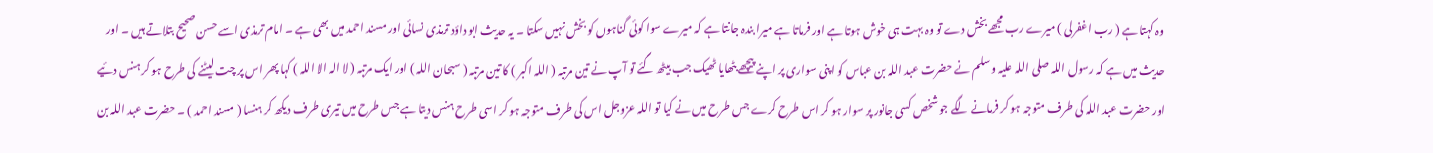وہ کہتا ہے ( رب اغفرلی ) میرے رب مجھے بخش دے تو وہ بہت ہی خوش ہوتا ہے اور فرماتا ہے میرا بندہ جانتا ہے کہ میرے سوا کوئی گناہوں کو بخش نہیں سکتا ۔ یہ حدیث ابو داؤد ترمذی نسائی اور مسند احمد میں بھی ہے ۔ امام ترمذی اسے حسن صحیح بتلاتے ہیں ۔ اور حدیث میں ہے کہ رسول اللہ صلی اللہ علیہ وسلم نے حضرت عبد اللہ بن عباس کو اپنی سواری پر اپنے پیچھے بٹھایا ٹھیک جب بیٹھ گئے تو آپ نے تین مرتبہ ( اللہ اکبر ) کا تین مرتبہ ( سبحان اللہ ) اور ایک مرتبہ ( لا الہ الا اللہ ) کہا پھر اس پر چت لیٹنے کی طرح ہو کر ہنس دئیے اور حضرت عبد اللہ کی طرف متوجہ ہو کر فرمانے لگے جو شخص کسی جانور پر سوار ہو کر اس طرح کرے جس طرح میں نے کیا تو اللہ عزوجل اس کی طرف متوجہ ہو کر اسی طرح ہنس دیتا ہے جس طرح میں تیری طرف دیکھ کر ہنسا ( مسند احمد ) ۔ حضرت عبد اللہ بن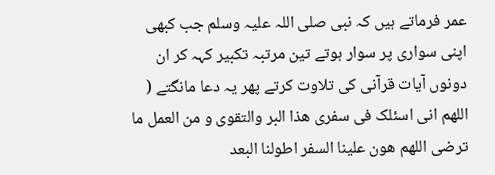عمر فرماتے ہیں کہ نبی صلی اللہ علیہ وسلم جب کبھی اپنی سواری پر سوار ہوتے تین مرتبہ تکبیر کہہ کر ان دونوں آیات قرآنی کی تلاوت کرتے پھر یہ دعا مانگتے ( اللھم انی اسئلک فی سفری ھذا البر والتقوی و من العمل ما ترضی اللھم ھون علینا السفر اطولنا البعد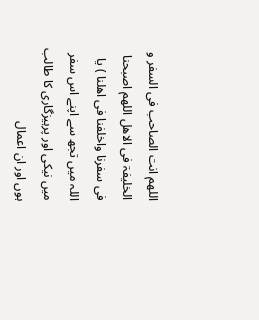اللھم انت الصاحب فی السفر و الخلیفۃ فی الاھل اللھم اصبحنا فی سفرنا واخلفنا فی اھلنا ) یا اللہ میں تجھ سے اپنے اس سفر میں نیکی اور پرہیزگاری کا طالب ہوں اور ان اعمال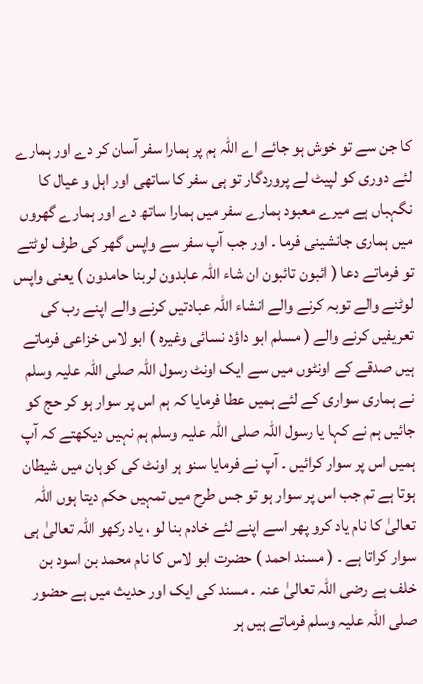کا جن سے تو خوش ہو جائے اے اللہ ہم پر ہمارا سفر آسان کر دے اور ہمارے لئے دوری کو لپیٹ لے پروردگار تو ہی سفر کا ساتھی اور اہل و عیال کا نگہباں ہے میرے معبود ہمارے سفر میں ہمارا ساتھ دے اور ہمارے گھروں میں ہماری جانشینی فرما ۔ اور جب آپ سفر سے واپس گھر کی طرف لوٹتے تو فرماتے دعا ( ائبون تائبون ان شاء اللہ عابدون لربنا حامدون ) یعنی واپس لوٹنے والے توبہ کرنے والے انشاء اللہ عبادتیں کرنے والے اپنے رب کی تعریفیں کرنے والے ( مسلم ابو داؤد نسائی وغیرہ ) ابو لاس خزاعی فرماتے ہیں صدقے کے اونٹوں میں سے ایک اونٹ رسول اللہ صلی اللہ علیہ وسلم نے ہماری سواری کے لئے ہمیں عطا فرمایا کہ ہم اس پر سوار ہو کر حج کو جائیں ہم نے کہا یا رسول اللہ صلی اللہ علیہ وسلم ہم نہیں دیکھتے کہ آپ ہمیں اس پر سوار کرائیں ۔ آپ نے فرمایا سنو ہر اونٹ کی کوہان میں شیطان ہوتا ہے تم جب اس پر سوار ہو تو جس طرح میں تمہیں حکم دیتا ہوں اللہ تعالیٰ کا نام یاد کرو پھر اسے اپنے لئے خادم بنا لو ، یاد رکھو اللہ تعالیٰ ہی سوار کراتا ہے ۔ ( مسند احمد ) حضرت ابو لاس کا نام محمد بن اسود بن خلف ہے رضی اللہ تعالیٰ عنہ ۔ مسند کی ایک اور حدیث میں ہے حضور صلی اللہ علیہ وسلم فرماتے ہیں ہر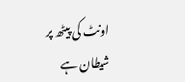اونٹ کی پیٹھ پر شیطان ہے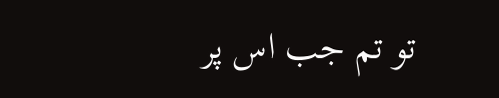تو تم جب اس پر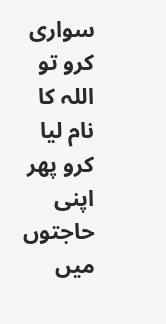سواری کرو تو اللہ کا نام لیا کرو پھر اپنی حاجتوں میں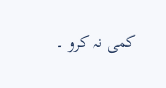کمی نہ کرو ۔